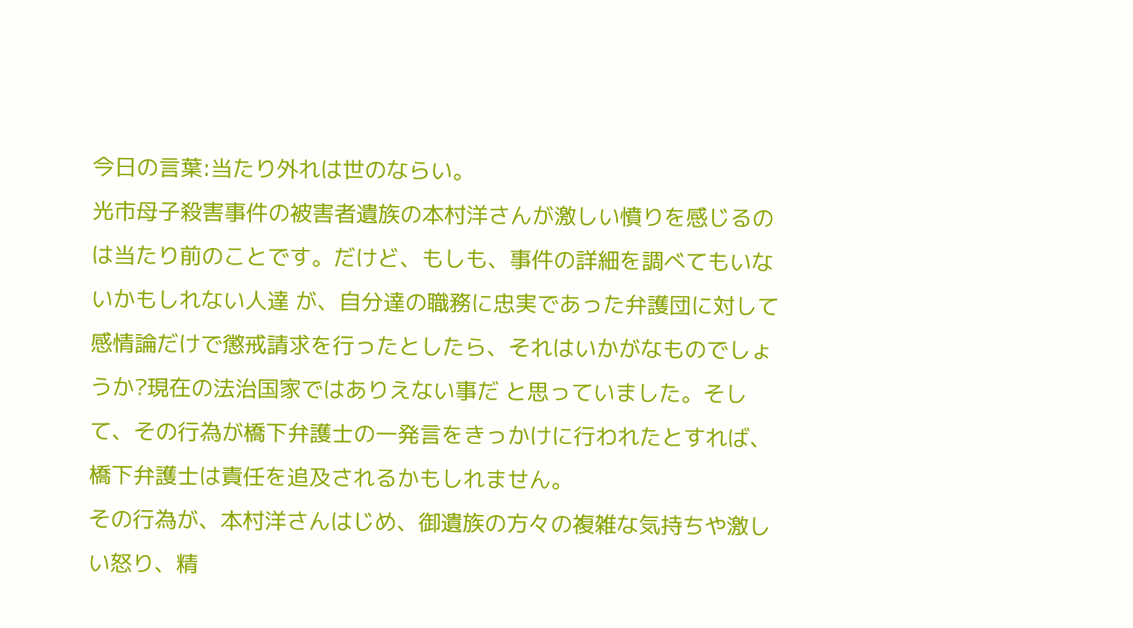今日の言葉:当たり外れは世のならい。
光市母子殺害事件の被害者遺族の本村洋さんが激しい憤りを感じるのは当たり前のことです。だけど、もしも、事件の詳細を調べてもいないかもしれない人達 が、自分達の職務に忠実であった弁護団に対して感情論だけで懲戒請求を行ったとしたら、それはいかがなものでしょうか?現在の法治国家ではありえない事だ と思っていました。そして、その行為が橋下弁護士の一発言をきっかけに行われたとすれば、橋下弁護士は責任を追及されるかもしれません。
その行為が、本村洋さんはじめ、御遺族の方々の複雑な気持ちや激しい怒り、精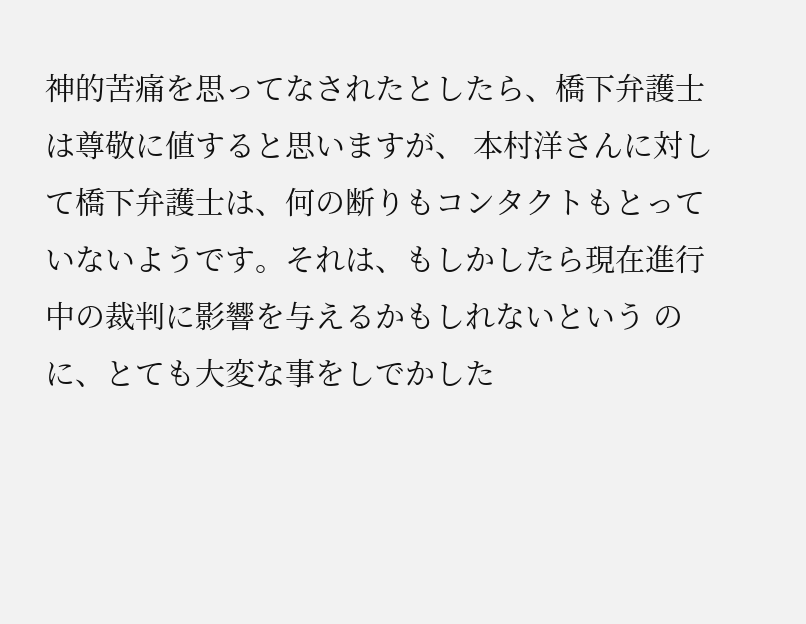神的苦痛を思ってなされたとしたら、橋下弁護士は尊敬に値すると思いますが、 本村洋さんに対して橋下弁護士は、何の断りもコンタクトもとっていないようです。それは、もしかしたら現在進行中の裁判に影響を与えるかもしれないという のに、とても大変な事をしでかした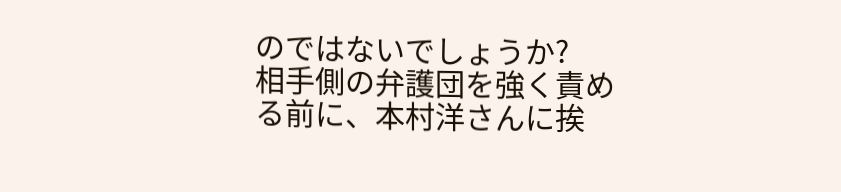のではないでしょうか?
相手側の弁護団を強く責める前に、本村洋さんに挨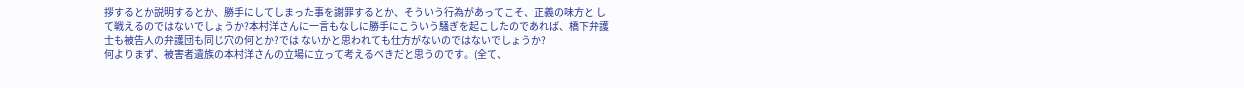拶するとか説明するとか、勝手にしてしまった事を謝罪するとか、そういう行為があってこそ、正義の味方と して戦えるのではないでしょうか?本村洋さんに一言もなしに勝手にこういう騒ぎを起こしたのであれば、橋下弁護士も被告人の弁護団も同じ穴の何とか?では ないかと思われても仕方がないのではないでしょうか?
何よりまず、被害者遺族の本村洋さんの立場に立って考えるべきだと思うのです。(全て、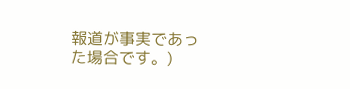報道が事実であった場合です。)